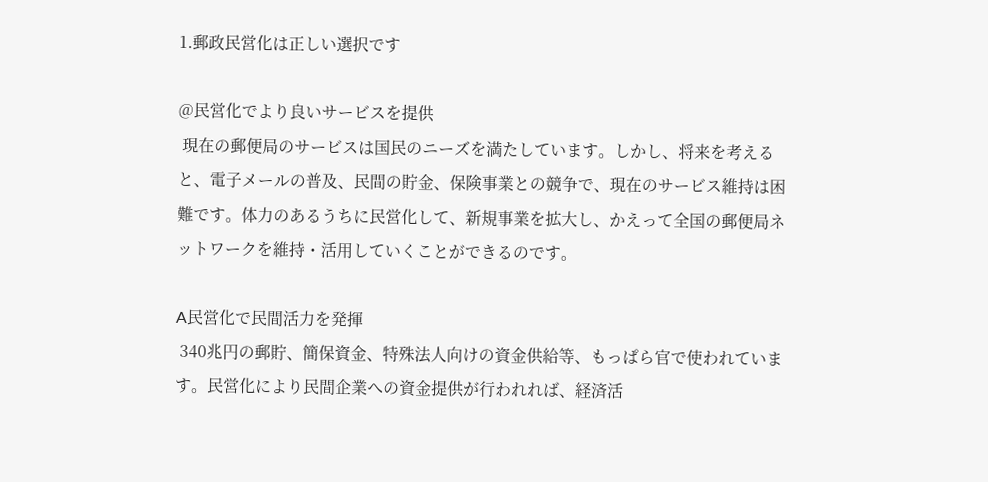1.郵政民営化は正しい選択です

@民営化でより良いサービスを提供
 現在の郵便局のサービスは国民のニーズを満たしています。しかし、将来を考えると、電子メールの普及、民間の貯金、保険事業との競争で、現在のサービス維持は困難です。体力のあるうちに民営化して、新規事業を拡大し、かえって全国の郵便局ネットワークを維持・活用していくことができるのです。

A民営化で民間活力を発揮
 340兆円の郵貯、簡保資金、特殊法人向けの資金供給等、もっぱら官で使われています。民営化により民間企業への資金提供が行われれば、経済活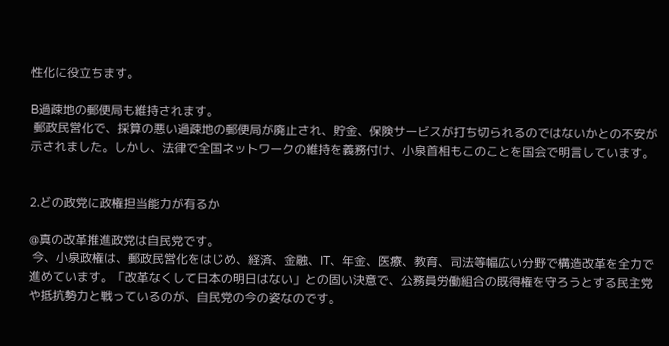性化に役立ちます。

B過疎地の郵便局も維持されます。
 郵政民営化で、採算の悪い過疎地の郵便局が廃止され、貯金、保険サービスが打ち切られるのではないかとの不安が示されました。しかし、法律で全国ネットワークの維持を義務付け、小泉首相もこのことを国会で明言しています。


2.どの政党に政権担当能力が有るか

@真の改革推進政党は自民党です。
 今、小泉政権は、郵政民営化をはじめ、経済、金融、IT、年金、医療、教育、司法等幅広い分野で構造改革を全力で進めています。「改革なくして日本の明日はない」との固い決意で、公務員労働組合の既得権を守ろうとする民主党や抵抗勢力と戦っているのが、自民党の今の姿なのです。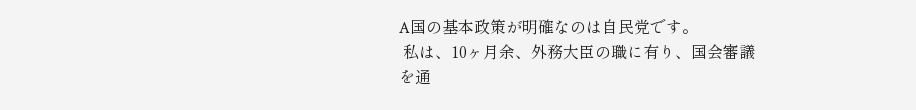A国の基本政策が明確なのは自民党です。
 私は、10ヶ月余、外務大臣の職に有り、国会審議を通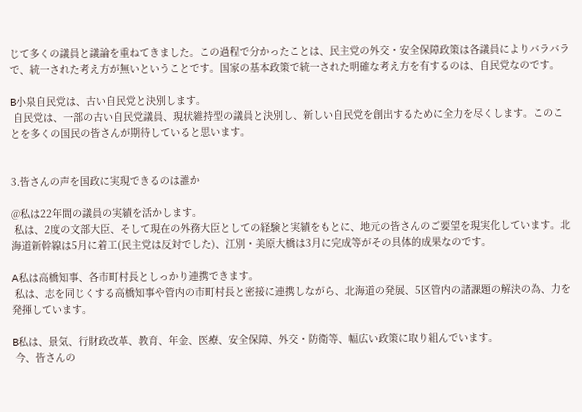じて多くの議員と議論を重ねてきました。この過程で分かったことは、民主党の外交・安全保障政策は各議員によりバラバラで、統一された考え方が無いということです。国家の基本政策で統一された明確な考え方を有するのは、自民党なのです。

B小泉自民党は、古い自民党と決別します。
 自民党は、一部の古い自民党議員、現状維持型の議員と決別し、新しい自民党を創出するために全力を尽くします。このことを多くの国民の皆さんが期待していると思います。


3.皆さんの声を国政に実現できるのは誰か

@私は22年間の議員の実績を活かします。
 私は、2度の文部大臣、そして現在の外務大臣としての経験と実績をもとに、地元の皆さんのご要望を現実化しています。北海道新幹線は5月に着工(民主党は反対でした)、江別・美原大橋は3月に完成等がその具体的成果なのです。

A私は高橋知事、各市町村長としっかり連携できます。
 私は、志を同じくする高橋知事や管内の市町村長と密接に連携しながら、北海道の発展、5区管内の諸課題の解決の為、力を発揮しています。

B私は、景気、行財政改革、教育、年金、医療、安全保障、外交・防衛等、幅広い政策に取り組んでいます。
 今、皆さんの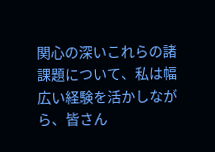関心の深いこれらの諸課題について、私は幅広い経験を活かしながら、皆さん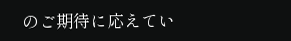のご期待に応えてい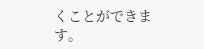くことができます。